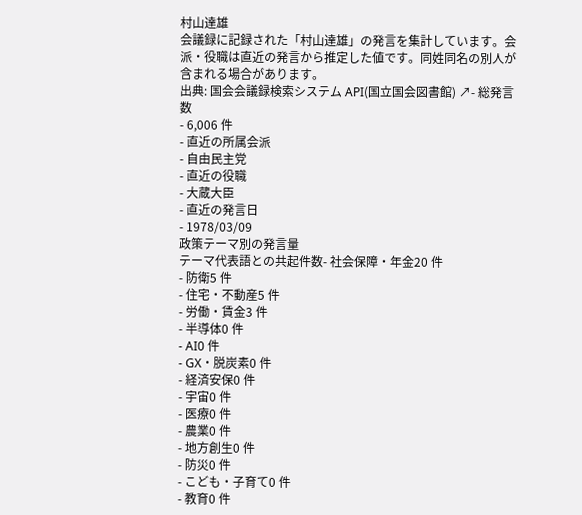村山達雄
会議録に記録された「村山達雄」の発言を集計しています。会派・役職は直近の発言から推定した値です。同姓同名の別人が含まれる場合があります。
出典: 国会会議録検索システム API(国立国会図書館) ↗- 総発言数
- 6,006 件
- 直近の所属会派
- 自由民主党
- 直近の役職
- 大蔵大臣
- 直近の発言日
- 1978/03/09
政策テーマ別の発言量
テーマ代表語との共起件数- 社会保障・年金20 件
- 防衛5 件
- 住宅・不動産5 件
- 労働・賃金3 件
- 半導体0 件
- AI0 件
- GX・脱炭素0 件
- 経済安保0 件
- 宇宙0 件
- 医療0 件
- 農業0 件
- 地方創生0 件
- 防災0 件
- こども・子育て0 件
- 教育0 件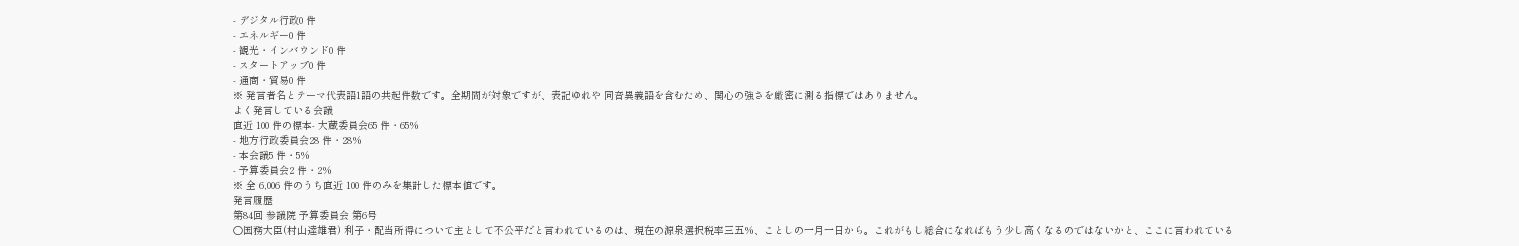- デジタル行政0 件
- エネルギー0 件
- 観光・インバウンド0 件
- スタートアップ0 件
- 通商・貿易0 件
※ 発言者名とテーマ代表語1語の共起件数です。全期間が対象ですが、表記ゆれや 同音異義語を含むため、関心の強さを厳密に測る指標ではありません。
よく発言している会議
直近 100 件の標本- 大蔵委員会65 件・65%
- 地方行政委員会28 件・28%
- 本会議5 件・5%
- 予算委員会2 件・2%
※ 全 6,006 件のうち直近 100 件のみを集計した標本値です。
発言履歴
第84回 参議院 予算委員会 第6号
○国務大臣(村山達雄君) 利子・配当所得について主として不公平だと言われているのは、現在の源泉選択税率三五%、ことしの一月一日から。これがもし総合になればもう少し高くなるのではないかと、ここに言われている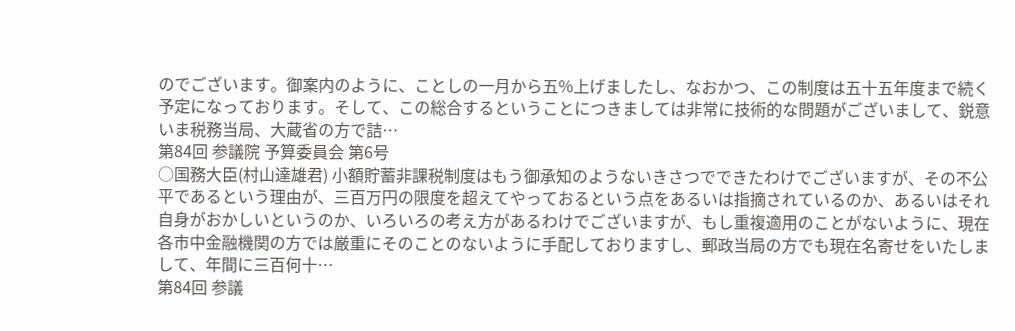のでございます。御案内のように、ことしの一月から五%上げましたし、なおかつ、この制度は五十五年度まで続く予定になっております。そして、この総合するということにつきましては非常に技術的な問題がございまして、鋭意いま税務当局、大蔵省の方で詰…
第84回 参議院 予算委員会 第6号
○国務大臣(村山達雄君) 小額貯蓄非課税制度はもう御承知のようないきさつでできたわけでございますが、その不公平であるという理由が、三百万円の限度を超えてやっておるという点をあるいは指摘されているのか、あるいはそれ自身がおかしいというのか、いろいろの考え方があるわけでございますが、もし重複適用のことがないように、現在各市中金融機関の方では厳重にそのことのないように手配しておりますし、郵政当局の方でも現在名寄せをいたしまして、年間に三百何十…
第84回 参議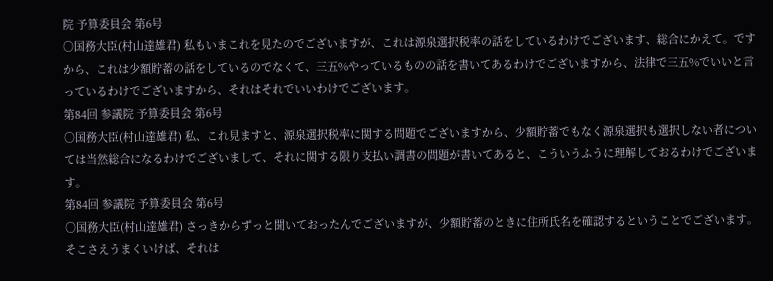院 予算委員会 第6号
○国務大臣(村山達雄君) 私もいまこれを見たのでございますが、これは源泉選択税率の話をしているわけでございます、総合にかえて。ですから、これは少額貯蓄の話をしているのでなくて、三五%やっているものの話を書いてあるわけでございますから、法律で三五%でいいと言っているわけでございますから、それはそれでいいわけでございます。
第84回 参議院 予算委員会 第6号
○国務大臣(村山達雄君) 私、これ見ますと、源泉選択税率に関する問題でございますから、少額貯蓄でもなく源泉選択も選択しない者については当然総合になるわけでございまして、それに関する限り支払い調書の問題が書いてあると、こういうふうに理解しておるわけでございます。
第84回 参議院 予算委員会 第6号
○国務大臣(村山達雄君) さっきからずっと聞いておったんでございますが、少額貯蓄のときに住所氏名を確認するということでございます。そこさえうまくいけば、それは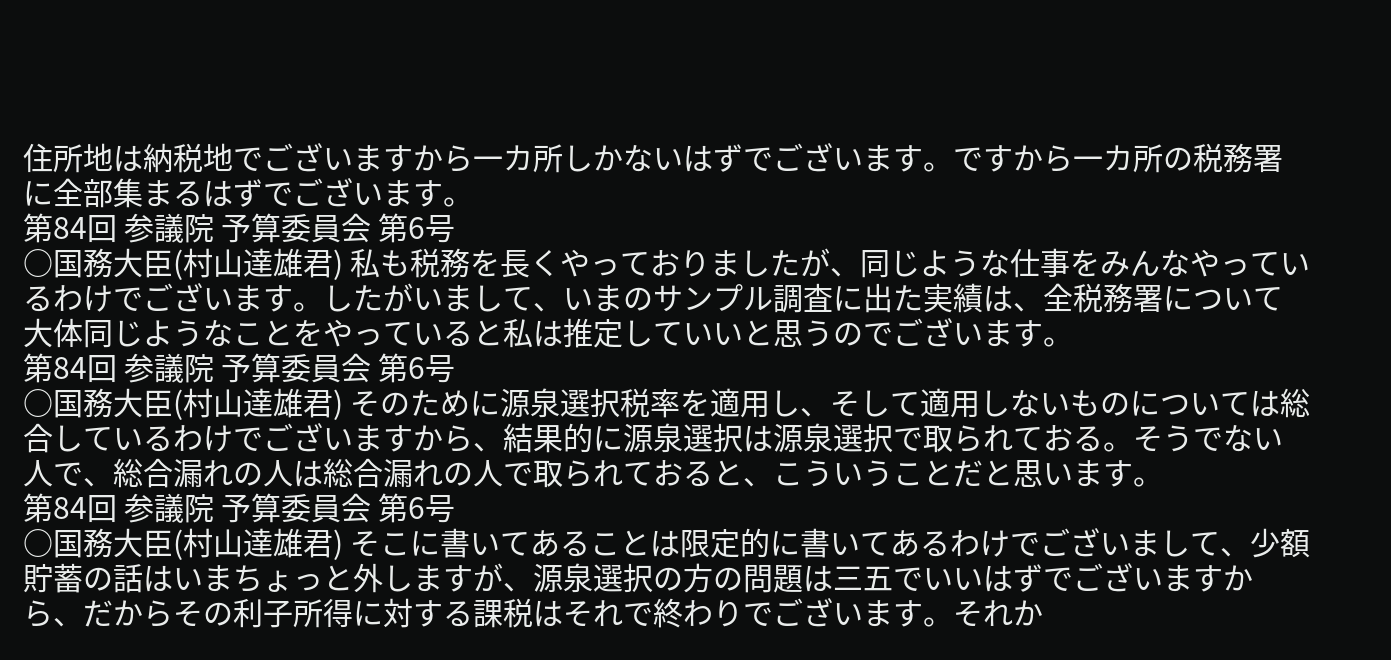住所地は納税地でございますから一カ所しかないはずでございます。ですから一カ所の税務署に全部集まるはずでございます。
第84回 参議院 予算委員会 第6号
○国務大臣(村山達雄君) 私も税務を長くやっておりましたが、同じような仕事をみんなやっているわけでございます。したがいまして、いまのサンプル調査に出た実績は、全税務署について大体同じようなことをやっていると私は推定していいと思うのでございます。
第84回 参議院 予算委員会 第6号
○国務大臣(村山達雄君) そのために源泉選択税率を適用し、そして適用しないものについては総合しているわけでございますから、結果的に源泉選択は源泉選択で取られておる。そうでない人で、総合漏れの人は総合漏れの人で取られておると、こういうことだと思います。
第84回 参議院 予算委員会 第6号
○国務大臣(村山達雄君) そこに書いてあることは限定的に書いてあるわけでございまして、少額貯蓄の話はいまちょっと外しますが、源泉選択の方の問題は三五でいいはずでございますから、だからその利子所得に対する課税はそれで終わりでございます。それか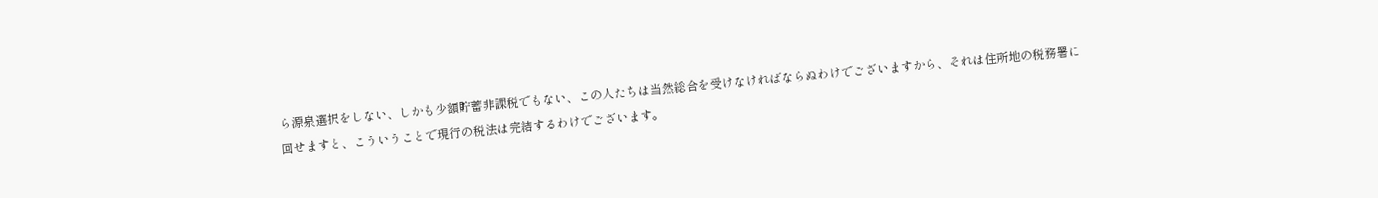ら源泉選択をしない、しかも少額貯蓄非課税でもない、この人たちは当然総合を受けなければならぬわけでございますから、それは住所地の税務署に回せますと、こういうことで現行の税法は完結するわけでございます。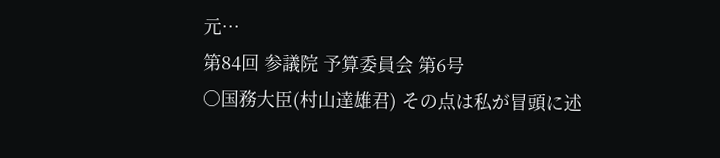元…
第84回 参議院 予算委員会 第6号
○国務大臣(村山達雄君) その点は私が冒頭に述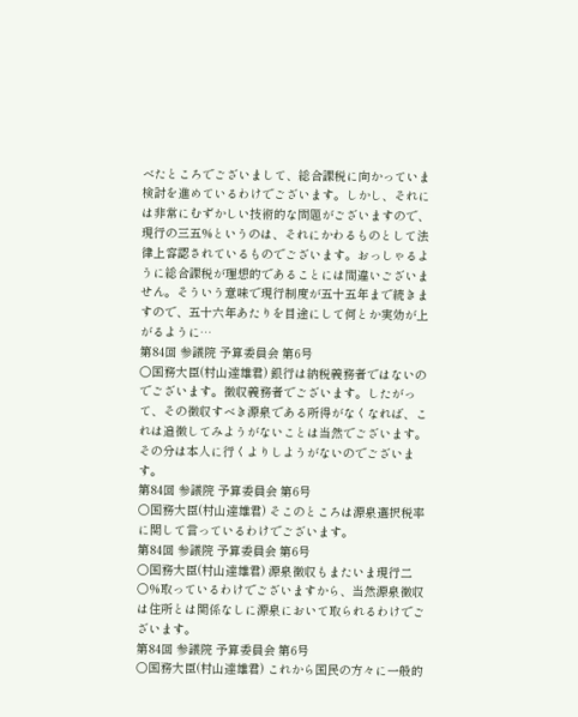べたところでございまして、総合課税に向かっていま検討を進めているわけでございます。しかし、それには非常にむずかしい技術的な問題がございますので、現行の三五%というのは、それにかわるものとして法律上容認されているものでございます。おっしゃるように総合課税が理想的であることには間違いございません。そういう意味で現行制度が五十五年まで続きますので、五十六年あたりを目途にして何とか実効が上がるように…
第84回 参議院 予算委員会 第6号
○国務大臣(村山達雄君) 銀行は納税義務者ではないのでございます。徴収義務者でございます。したがって、その徴収すべき源泉である所得がなくなれば、これは追徴してみようがないことは当然でございます。その分は本人に行くよりしようがないのでございます。
第84回 参議院 予算委員会 第6号
○国務大臣(村山達雄君) そこのところは源泉選択税率に関して言っているわけでございます。
第84回 参議院 予算委員会 第6号
○国務大臣(村山達雄君) 源泉徴収もまたいま現行二〇%取っているわけでございますから、当然源泉徴収は住所とは関係なしに源泉において取られるわけでございます。
第84回 参議院 予算委員会 第6号
○国務大臣(村山達雄君) これから国民の方々に一般的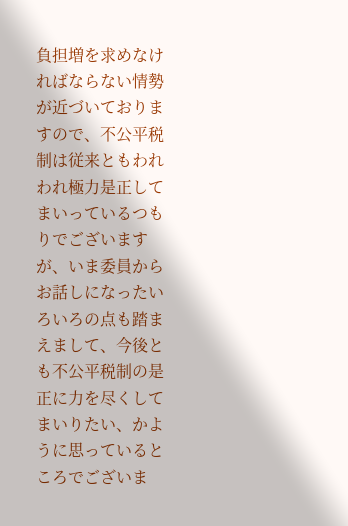負担増を求めなければならない情勢が近づいておりますので、不公平税制は従来ともわれわれ極力是正してまいっているつもりでございますが、いま委員からお話しになったいろいろの点も踏まえまして、今後とも不公平税制の是正に力を尽くしてまいりたい、かように思っているところでございま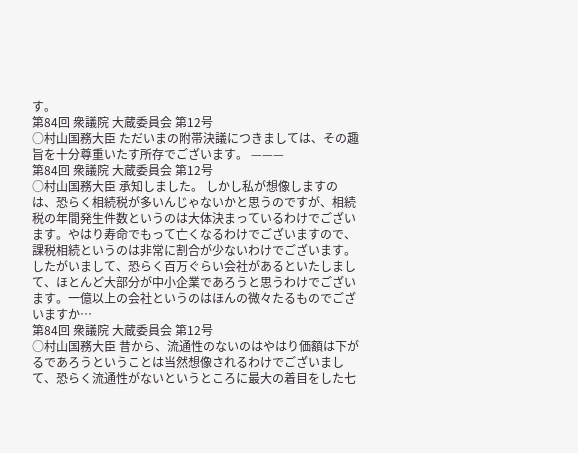す。
第84回 衆議院 大蔵委員会 第12号
○村山国務大臣 ただいまの附帯決議につきましては、その趣旨を十分尊重いたす所存でございます。 ———
第84回 衆議院 大蔵委員会 第12号
○村山国務大臣 承知しました。 しかし私が想像しますのは、恐らく相続税が多いんじゃないかと思うのですが、相続税の年間発生件数というのは大体決まっているわけでございます。やはり寿命でもって亡くなるわけでございますので、課税相続というのは非常に割合が少ないわけでございます。したがいまして、恐らく百万ぐらい会社があるといたしまして、ほとんど大部分が中小企業であろうと思うわけでございます。一億以上の会社というのはほんの微々たるものでございますか…
第84回 衆議院 大蔵委員会 第12号
○村山国務大臣 昔から、流通性のないのはやはり価額は下がるであろうということは当然想像されるわけでございまして、恐らく流通性がないというところに最大の着目をした七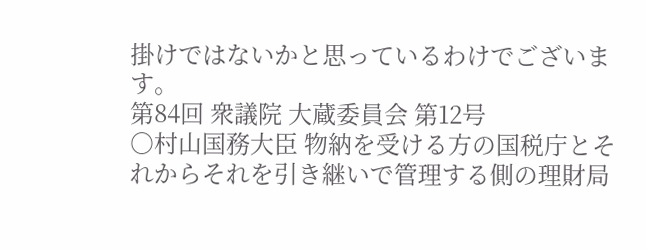掛けではないかと思っているわけでございます。
第84回 衆議院 大蔵委員会 第12号
○村山国務大臣 物納を受ける方の国税庁とそれからそれを引き継いで管理する側の理財局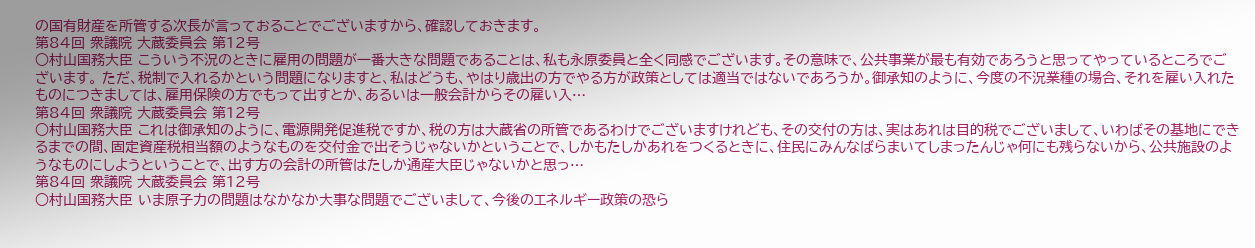の国有財産を所管する次長が言っておることでございますから、確認しておきます。
第84回 衆議院 大蔵委員会 第12号
○村山国務大臣 こういう不況のときに雇用の問題が一番大きな問題であることは、私も永原委員と全く同感でございます。その意味で、公共事業が最も有効であろうと思ってやっているところでございます。 ただ、税制で入れるかという問題になりますと、私はどうも、やはり歳出の方でやる方が政策としては適当ではないであろうか。御承知のように、今度の不況業種の場合、それを雇い入れたものにつきましては、雇用保険の方でもって出すとか、あるいは一般会計からその雇い入…
第84回 衆議院 大蔵委員会 第12号
○村山国務大臣 これは御承知のように、電源開発促進税ですか、税の方は大蔵省の所管であるわけでございますけれども、その交付の方は、実はあれは目的税でございまして、いわばその基地にできるまでの間、固定資産税相当額のようなものを交付金で出そうじゃないかということで、しかもたしかあれをつくるときに、住民にみんなばらまいてしまったんじゃ何にも残らないから、公共施設のようなものにしようということで、出す方の会計の所管はたしか通産大臣じゃないかと思っ…
第84回 衆議院 大蔵委員会 第12号
○村山国務大臣 いま原子力の問題はなかなか大事な問題でございまして、今後のエネルギー政策の恐ら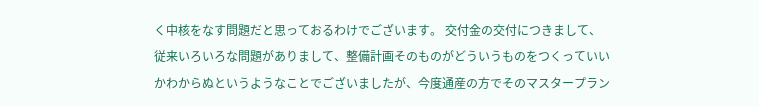く中核をなす問題だと思っておるわけでございます。 交付金の交付につきまして、従来いろいろな問題がありまして、整備計画そのものがどういうものをつくっていいかわからぬというようなことでございましたが、今度通産の方でそのマスタープラン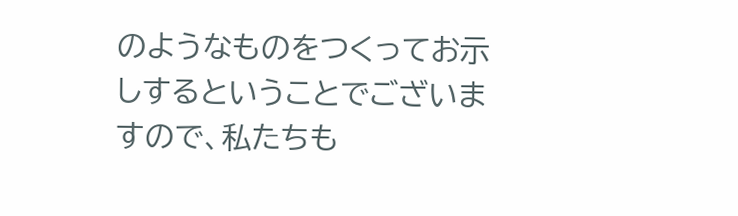のようなものをつくってお示しするということでございますので、私たちも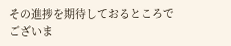その進捗を期待しておるところでございま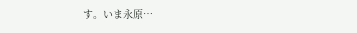す。いま永原…